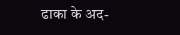ढाका के अद-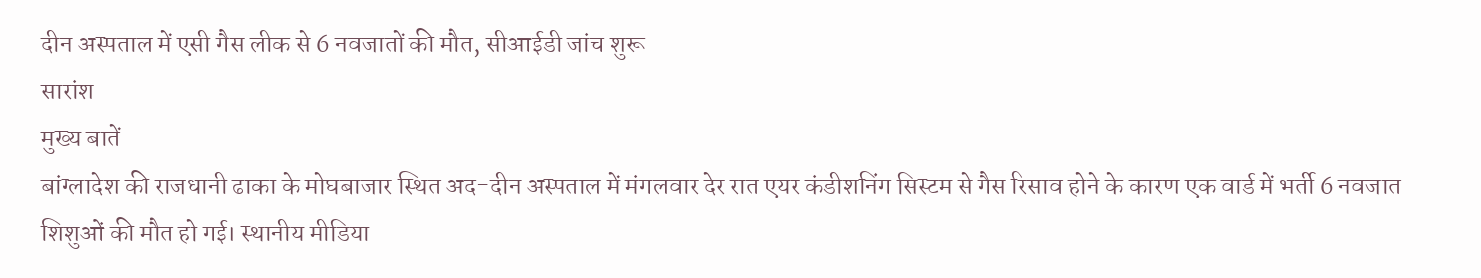दीन अस्पताल में एसी गैस लीक से 6 नवजातों की मौत, सीआईडी जांच शुरू
सारांश
मुख्य बातें
बांग्लादेश की राजधानी ढाका के मोघबाजार स्थित अद-दीन अस्पताल में मंगलवार देर रात एयर कंडीशनिंग सिस्टम से गैस रिसाव होने के कारण एक वार्ड में भर्ती 6 नवजात शिशुओं की मौत हो गई। स्थानीय मीडिया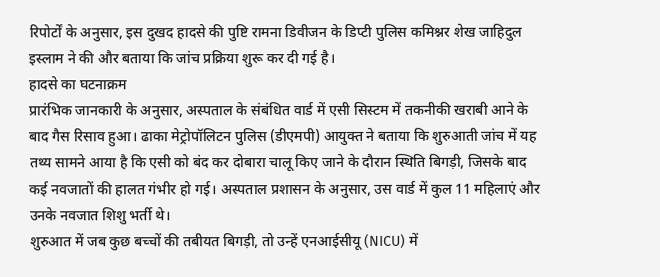रिपोर्टों के अनुसार, इस दुखद हादसे की पुष्टि रामना डिवीजन के डिप्टी पुलिस कमिश्नर शेख जाहिदुल इस्लाम ने की और बताया कि जांच प्रक्रिया शुरू कर दी गई है।
हादसे का घटनाक्रम
प्रारंभिक जानकारी के अनुसार, अस्पताल के संबंधित वार्ड में एसी सिस्टम में तकनीकी खराबी आने के बाद गैस रिसाव हुआ। ढाका मेट्रोपॉलिटन पुलिस (डीएमपी) आयुक्त ने बताया कि शुरुआती जांच में यह तथ्य सामने आया है कि एसी को बंद कर दोबारा चालू किए जाने के दौरान स्थिति बिगड़ी, जिसके बाद कई नवजातों की हालत गंभीर हो गई। अस्पताल प्रशासन के अनुसार, उस वार्ड में कुल 11 महिलाएं और उनके नवजात शिशु भर्ती थे।
शुरुआत में जब कुछ बच्चों की तबीयत बिगड़ी, तो उन्हें एनआईसीयू (NICU) में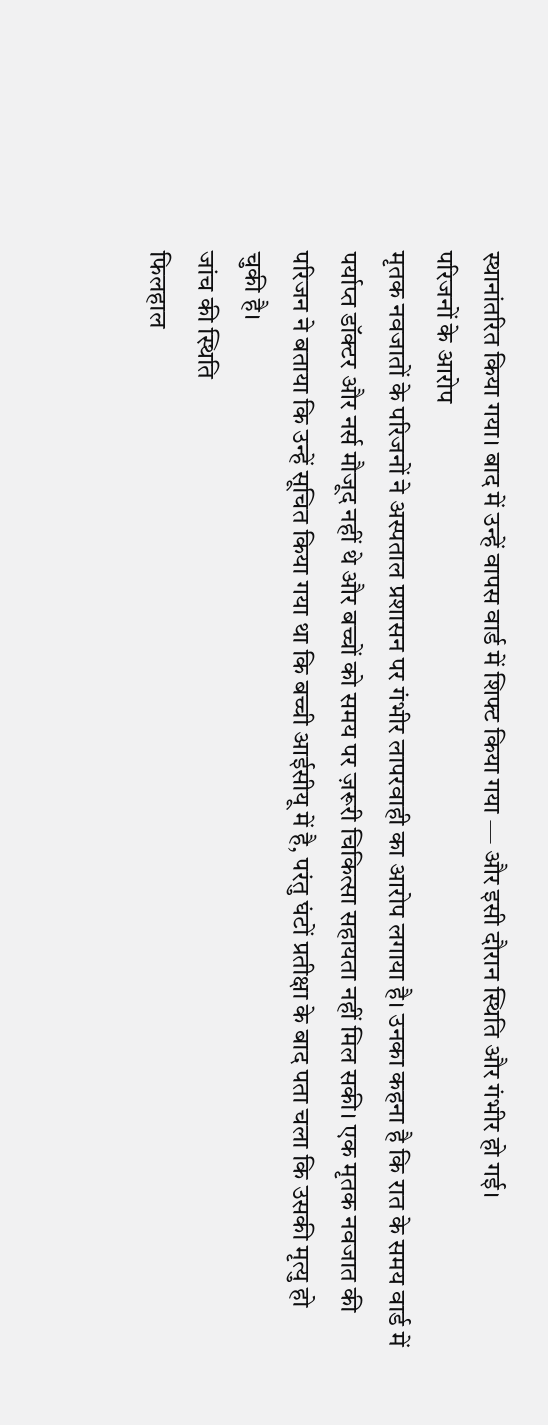स्थानांतरित किया गया। बाद में उन्हें वापस वार्ड में शिफ्ट किया गया — और इसी दौरान स्थिति और गंभीर हो गई।
परिजनों के आरोप
मृतक नवजातों के परिजनों ने अस्पताल प्रशासन पर गंभीर लापरवाही का आरोप लगाया है। उनका कहना है कि रात के समय वार्ड में पर्याप्त डॉक्टर और नर्स मौजूद नहीं थे और बच्चों को समय पर ज़रूरी चिकित्सा सहायता नहीं मिल सकी। एक मृतक नवजात की परिजन ने बताया कि उन्हें सूचित किया गया था कि बच्ची आईसीयू में है, परंतु घंटों प्रतीक्षा के बाद पता चला कि उसकी मृत्यु हो चुकी है।
जांच की स्थिति
फिलहाल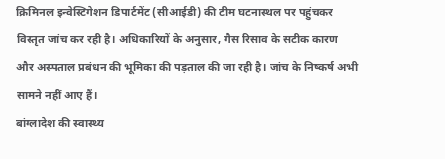क्रिमिनल इन्वेस्टिगेशन डिपार्टमेंट (सीआईडी) की टीम घटनास्थल पर पहुंचकर विस्तृत जांच कर रही है। अधिकारियों के अनुसार, गैस रिसाव के सटीक कारण और अस्पताल प्रबंधन की भूमिका की पड़ताल की जा रही है। जांच के निष्कर्ष अभी सामने नहीं आए हैं।
बांग्लादेश की स्वास्थ्य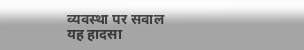व्यवस्था पर सवाल
यह हादसा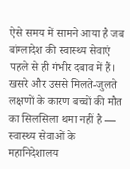ऐसे समय में सामने आया है जब बांग्लादेश की स्वास्थ्य सेवाएं पहले से ही गंभीर दबाव में हैं। खसरे और उससे मिलते-जुलते लक्षणों के कारण बच्चों की मौत का सिलसिला थमा नहीं है — स्वास्थ्य सेवाओं के महानिदेशालय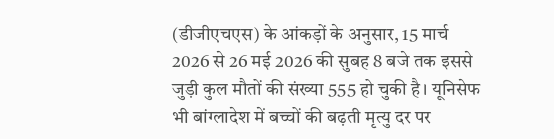(डीजीएचएस) के आंकड़ों के अनुसार, 15 मार्च 2026 से 26 मई 2026 की सुबह 8 बजे तक इससे जुड़ी कुल मौतों की संख्या 555 हो चुकी है। यूनिसेफ भी बांग्लादेश में बच्चों की बढ़ती मृत्यु दर पर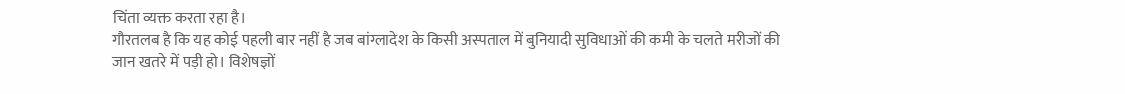चिंता व्यक्त करता रहा है।
गौरतलब है कि यह कोई पहली बार नहीं है जब बांग्लादेश के किसी अस्पताल में बुनियादी सुविधाओं की कमी के चलते मरीजों की जान खतरे में पड़ी हो। विशेषज्ञों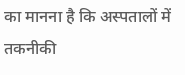का मानना है कि अस्पतालों में तकनीकी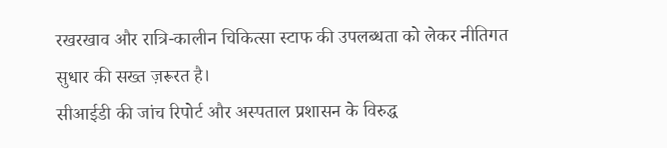रखरखाव और रात्रि-कालीन चिकित्सा स्टाफ की उपलब्धता को लेकर नीतिगत सुधार की सख्त ज़रूरत है।
सीआईडी की जांच रिपोर्ट और अस्पताल प्रशासन के विरुद्ध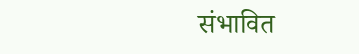संभावित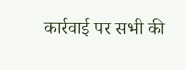कार्रवाई पर सभी की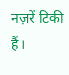नज़रें टिकी हैं।